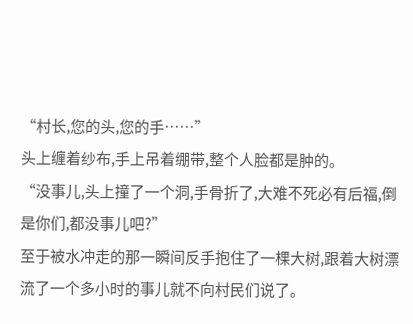“村长,您的头,您的手……”
头上缠着纱布,手上吊着绷带,整个人脸都是肿的。
“没事儿,头上撞了一个洞,手骨折了,大难不死必有后福,倒是你们,都没事儿吧?”
至于被水冲走的那一瞬间反手抱住了一棵大树,跟着大树漂流了一个多小时的事儿就不向村民们说了。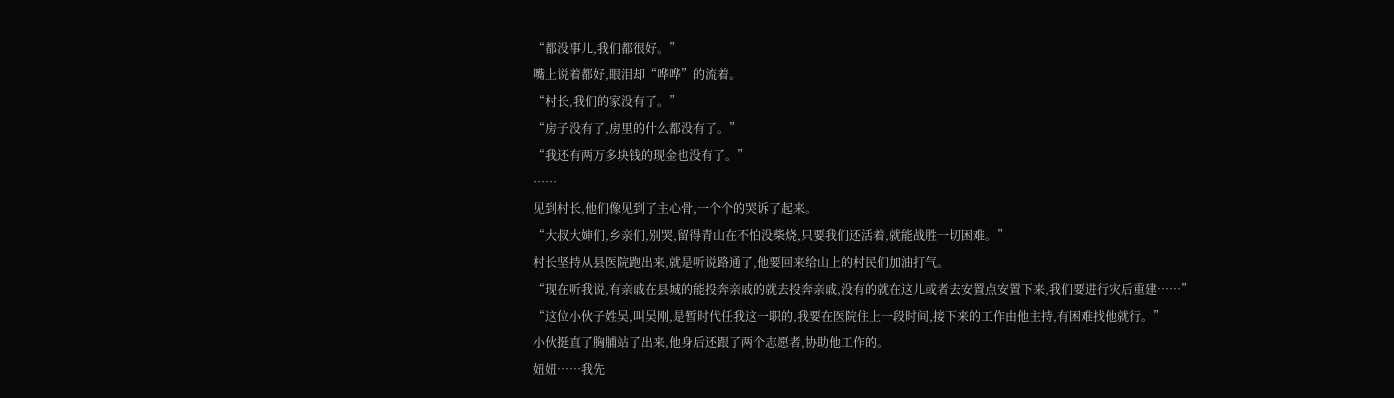“都没事儿,我们都很好。”
嘴上说着都好,眼泪却“哗哗”的流着。
“村长,我们的家没有了。”
“房子没有了,房里的什么都没有了。”
“我还有两万多块钱的现金也没有了。”
……
见到村长,他们像见到了主心骨,一个个的哭诉了起来。
“大叔大婶们,乡亲们,别哭,留得青山在不怕没柴烧,只要我们还活着,就能战胜一切困难。”
村长坚持从县医院跑出来,就是听说路通了,他要回来给山上的村民们加油打气。
“现在听我说,有亲戚在县城的能投奔亲戚的就去投奔亲戚,没有的就在这儿或者去安置点安置下来,我们要进行灾后重建……”
“这位小伙子姓吴,叫吴刚,是暂时代任我这一职的,我要在医院住上一段时间,接下来的工作由他主持,有困难找他就行。”
小伙挺直了胸脯站了出来,他身后还跟了两个志愿者,协助他工作的。
妞妞……我先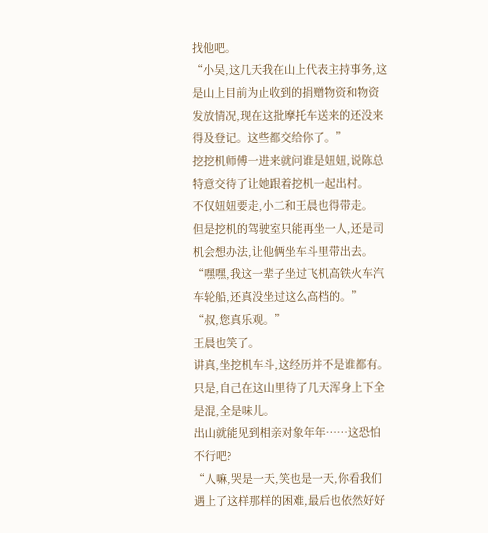找他吧。
“小吴,这几天我在山上代表主持事务,这是山上目前为止收到的捐赠物资和物资发放情况,现在这批摩托车送来的还没来得及登记。这些都交给你了。”
挖挖机师傅一进来就问谁是妞妞,说陈总特意交待了让她跟着挖机一起出村。
不仅妞妞要走,小二和王晨也得带走。
但是挖机的驾驶室只能再坐一人,还是司机会想办法,让他俩坐车斗里带出去。
“嘿嘿,我这一辈子坐过飞机高铁火车汽车轮船,还真没坐过这么高档的。”
“叔,您真乐观。”
王晨也笑了。
讲真,坐挖机车斗,这经历并不是谁都有。
只是,自己在这山里待了几天浑身上下全是混,全是味儿。
出山就能见到相亲对象年年……这恐怕不行吧?
“人嘛,哭是一天,笑也是一天,你看我们遇上了这样那样的困难,最后也依然好好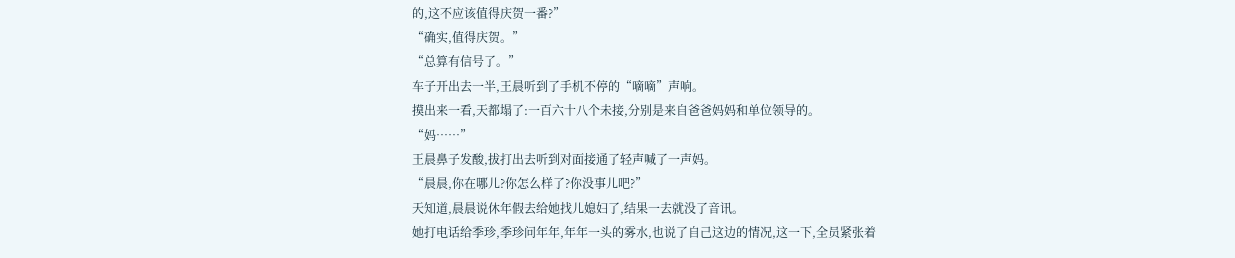的,这不应该值得庆贺一番?”
“确实,值得庆贺。”
“总算有信号了。”
车子开出去一半,王晨听到了手机不停的“嘀嘀”声响。
摸出来一看,天都塌了:一百六十八个未接,分别是来自爸爸妈妈和单位领导的。
“妈……”
王晨鼻子发酸,拔打出去听到对面接通了轻声喊了一声妈。
“晨晨,你在哪儿?你怎么样了?你没事儿吧?”
天知道,晨晨说休年假去给她找儿媳妇了,结果一去就没了音讯。
她打电话给季珍,季珍问年年,年年一头的雾水,也说了自己这边的情况,这一下,全员紧张着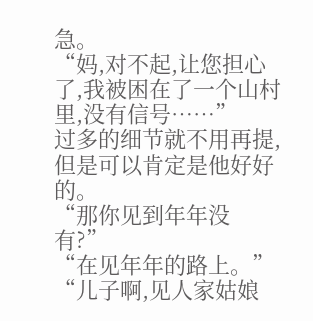急。
“妈,对不起,让您担心了,我被困在了一个山村里,没有信号……”
过多的细节就不用再提,但是可以肯定是他好好的。
“那你见到年年没有?”
“在见年年的路上。”
“儿子啊,见人家姑娘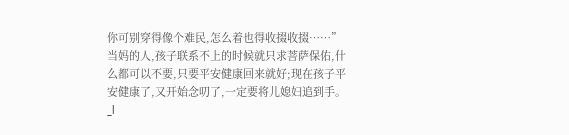你可别穿得像个难民,怎么着也得收掇收掇……”
当妈的人,孩子联系不上的时候就只求菩萨保佑,什么都可以不要,只要平安健康回来就好;现在孩子平安健康了,又开始念叨了,一定要将儿媳妇追到手。_l